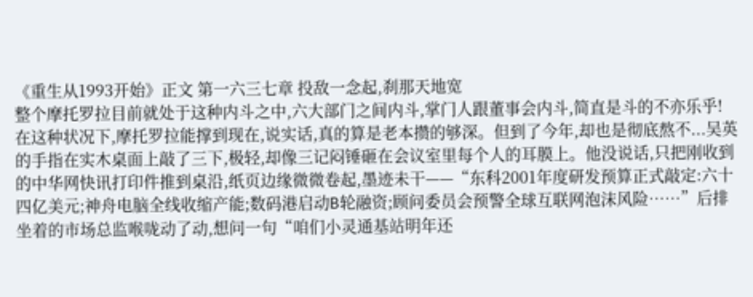《重生从1993开始》正文 第一六三七章 投敌一念起,刹那天地宽
整个摩托罗拉目前就处于这种内斗之中,六大部门之间内斗,掌门人跟董事会内斗,简直是斗的不亦乐乎!在这种状况下,摩托罗拉能撑到现在,说实话,真的算是老本攒的够深。但到了今年,却也是彻底熬不...吴英的手指在实木桌面上敲了三下,极轻,却像三记闷锤砸在会议室里每个人的耳膜上。他没说话,只把刚收到的中华网快讯打印件推到桌沿,纸页边缘微微卷起,墨迹未干——“东科2001年度研发预算正式敲定:六十四亿美元;神舟电脑全线收缩产能;数码港启动B轮融资;顾问委员会预警全球互联网泡沫风险……”后排坐着的市场总监喉咙动了动,想问一句“咱们小灵通基站明年还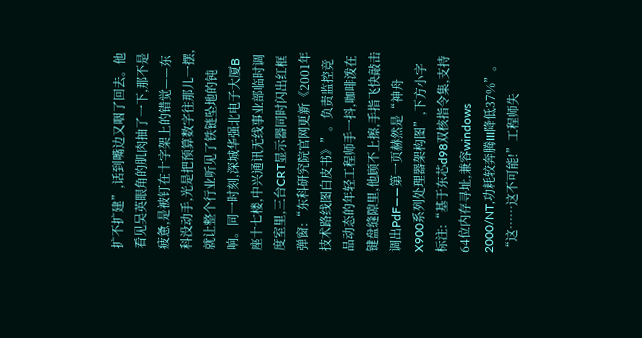扩不扩建”,话到嘴边又咽了回去。他看见吴英眼角的肌肉抽了一下,那不是疲惫,是被钉在十字架上的错觉——东科没动手,光是把预算数字往那儿一摆,就让整个行业听见了铁链坠地的钝响。同一时刻,深城华强北电子大厦B座十七楼,中兴通讯无线事业部临时调度室里,三台CRT显示器同时闪出红框弹窗:“东科研究院官网更新《2001年技术路线图白皮书》”。负责监控竞品动态的年轻工程师手一抖,咖啡泼在键盘缝隙里,他顾不上擦,手指飞快敲击调出PdF——第一页赫然是“神舟X900系列处理器架构图”,下方小字标注:“基于东芯d98双核指令集,支持64位内存寻址,兼容windows 2000/NT,功耗较奔腾III降低37%”。“这……这不可能!”工程师失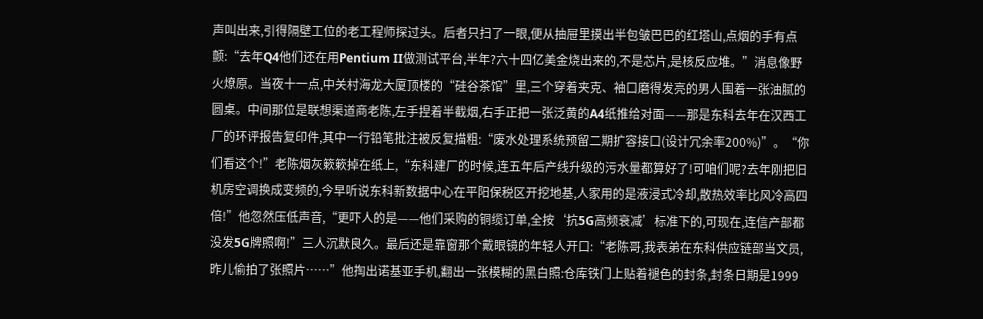声叫出来,引得隔壁工位的老工程师探过头。后者只扫了一眼,便从抽屉里摸出半包皱巴巴的红塔山,点烟的手有点颤:“去年Q4他们还在用Pentium II做测试平台,半年?六十四亿美金烧出来的,不是芯片,是核反应堆。”消息像野火燎原。当夜十一点,中关村海龙大厦顶楼的“硅谷茶馆”里,三个穿着夹克、袖口磨得发亮的男人围着一张油腻的圆桌。中间那位是联想渠道商老陈,左手捏着半截烟,右手正把一张泛黄的A4纸推给对面——那是东科去年在汉西工厂的环评报告复印件,其中一行铅笔批注被反复描粗:“废水处理系统预留二期扩容接口(设计冗余率200%)”。“你们看这个!”老陈烟灰簌簌掉在纸上,“东科建厂的时候,连五年后产线升级的污水量都算好了!可咱们呢?去年刚把旧机房空调换成变频的,今早听说东科新数据中心在平阳保税区开挖地基,人家用的是液浸式冷却,散热效率比风冷高四倍!”他忽然压低声音,“更吓人的是——他们采购的铜缆订单,全按‘抗5G高频衰减’标准下的,可现在,连信产部都没发5G牌照啊!”三人沉默良久。最后还是靠窗那个戴眼镜的年轻人开口:“老陈哥,我表弟在东科供应链部当文员,昨儿偷拍了张照片……”他掏出诺基亚手机,翻出一张模糊的黑白照:仓库铁门上贴着褪色的封条,封条日期是1999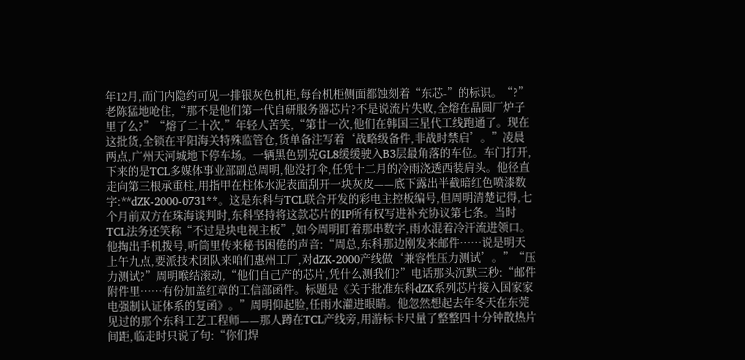年12月,而门内隐约可见一排银灰色机柜,每台机柜侧面都蚀刻着“东芯-”的标识。“?”老陈猛地呛住,“那不是他们第一代自研服务器芯片?不是说流片失败,全熔在晶圆厂炉子里了么?”“熔了二十次,”年轻人苦笑,“第廿一次,他们在韩国三星代工线跑通了。现在这批货,全锁在平阳海关特殊监管仓,货单备注写着‘战略级备件,非战时禁启’。”凌晨两点,广州天河城地下停车场。一辆黑色别克GL8缓缓驶入B3层最角落的车位。车门打开,下来的是TCL多媒体事业部副总周明,他没打伞,任凭十二月的冷雨浇透西装肩头。他径直走向第三根承重柱,用指甲在柱体水泥表面刮开一块灰皮——底下露出半截暗红色喷漆数字:**dZK-2000-0731**。这是东科与TCL联合开发的彩电主控板编号,但周明清楚记得,七个月前双方在珠海谈判时,东科坚持将这款芯片的IP所有权写进补充协议第七条。当时TCL法务还笑称“不过是块电视主板”,如今周明盯着那串数字,雨水混着冷汗流进领口。他掏出手机拨号,听筒里传来秘书困倦的声音:“周总,东科那边刚发来邮件……说是明天上午九点,要派技术团队来咱们惠州工厂,对dZK-2000产线做‘兼容性压力测试’。”“压力测试?”周明喉结滚动,“他们自己产的芯片,凭什么测我们?”电话那头沉默三秒:“邮件附件里……有份加盖红章的工信部函件。标题是《关于批准东科dZK系列芯片接入国家家电强制认证体系的复函》。”周明仰起脸,任雨水灌进眼睛。他忽然想起去年冬天在东莞见过的那个东科工艺工程师——那人蹲在TCL产线旁,用游标卡尺量了整整四十分钟散热片间距,临走时只说了句:“你们焊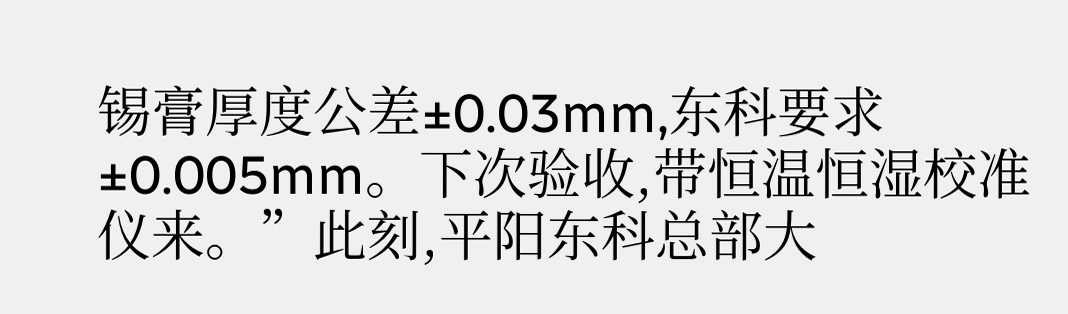锡膏厚度公差±0.03mm,东科要求±0.005mm。下次验收,带恒温恒湿校准仪来。”此刻,平阳东科总部大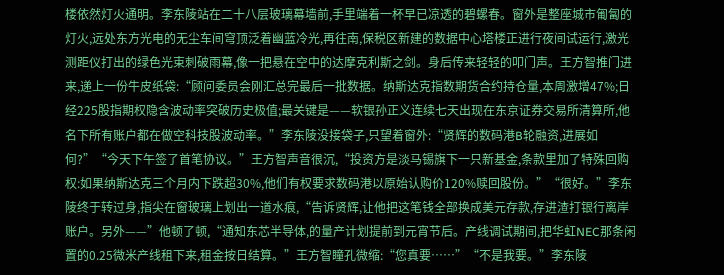楼依然灯火通明。李东陵站在二十八层玻璃幕墙前,手里端着一杯早已凉透的碧螺春。窗外是整座城市匍匐的灯火,远处东方光电的无尘车间穹顶泛着幽蓝冷光,再往南,保税区新建的数据中心塔楼正进行夜间试运行,激光测距仪打出的绿色光束刺破雨幕,像一把悬在空中的达摩克利斯之剑。身后传来轻轻的叩门声。王方智推门进来,递上一份牛皮纸袋:“顾问委员会刚汇总完最后一批数据。纳斯达克指数期货合约持仓量,本周激增47%;日经225股指期权隐含波动率突破历史极值;最关键是——软银孙正义连续七天出现在东京证券交易所清算所,他名下所有账户都在做空科技股波动率。”李东陵没接袋子,只望着窗外:“贤辉的数码港B轮融资,进展如何?”“今天下午签了首笔协议。”王方智声音很沉,“投资方是淡马锡旗下一只新基金,条款里加了特殊回购权:如果纳斯达克三个月内下跌超30%,他们有权要求数码港以原始认购价120%赎回股份。”“很好。”李东陵终于转过身,指尖在窗玻璃上划出一道水痕,“告诉贤辉,让他把这笔钱全部换成美元存款,存进渣打银行离岸账户。另外——”他顿了顿,“通知东芯半导体,的量产计划提前到元宵节后。产线调试期间,把华虹NEC那条闲置的0.25微米产线租下来,租金按日结算。”王方智瞳孔微缩:“您真要……”“不是我要。”李东陵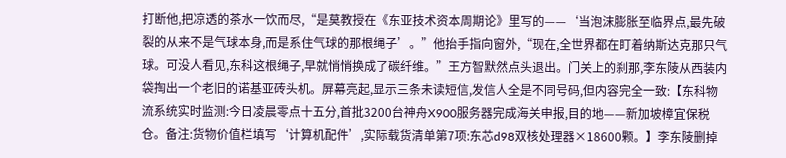打断他,把凉透的茶水一饮而尽,“是莫教授在《东亚技术资本周期论》里写的——‘当泡沫膨胀至临界点,最先破裂的从来不是气球本身,而是系住气球的那根绳子’。”他抬手指向窗外,“现在,全世界都在盯着纳斯达克那只气球。可没人看见,东科这根绳子,早就悄悄换成了碳纤维。”王方智默然点头退出。门关上的刹那,李东陵从西装内袋掏出一个老旧的诺基亚砖头机。屏幕亮起,显示三条未读短信,发信人全是不同号码,但内容完全一致:【东科物流系统实时监测:今日凌晨零点十五分,首批3200台神舟X900服务器完成海关申报,目的地——新加坡樟宜保税仓。备注:货物价值栏填写‘计算机配件’,实际载货清单第7项:东芯d98双核处理器×18600颗。】李东陵删掉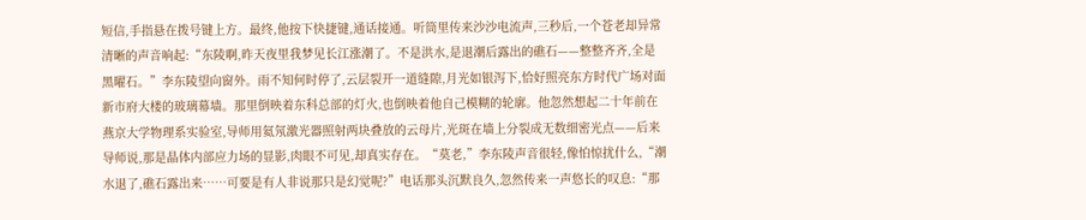短信,手指悬在拨号键上方。最终,他按下快捷键,通话接通。听筒里传来沙沙电流声,三秒后,一个苍老却异常清晰的声音响起:“东陵啊,昨天夜里我梦见长江涨潮了。不是洪水,是退潮后露出的礁石——整整齐齐,全是黑曜石。”李东陵望向窗外。雨不知何时停了,云层裂开一道缝隙,月光如银泻下,恰好照亮东方时代广场对面新市府大楼的玻璃幕墙。那里倒映着东科总部的灯火,也倒映着他自己模糊的轮廓。他忽然想起二十年前在燕京大学物理系实验室,导师用氦氖激光器照射两块叠放的云母片,光斑在墙上分裂成无数细密光点——后来导师说,那是晶体内部应力场的显影,肉眼不可见,却真实存在。“莫老,”李东陵声音很轻,像怕惊扰什么,“潮水退了,礁石露出来……可要是有人非说那只是幻觉呢?”电话那头沉默良久,忽然传来一声悠长的叹息:“那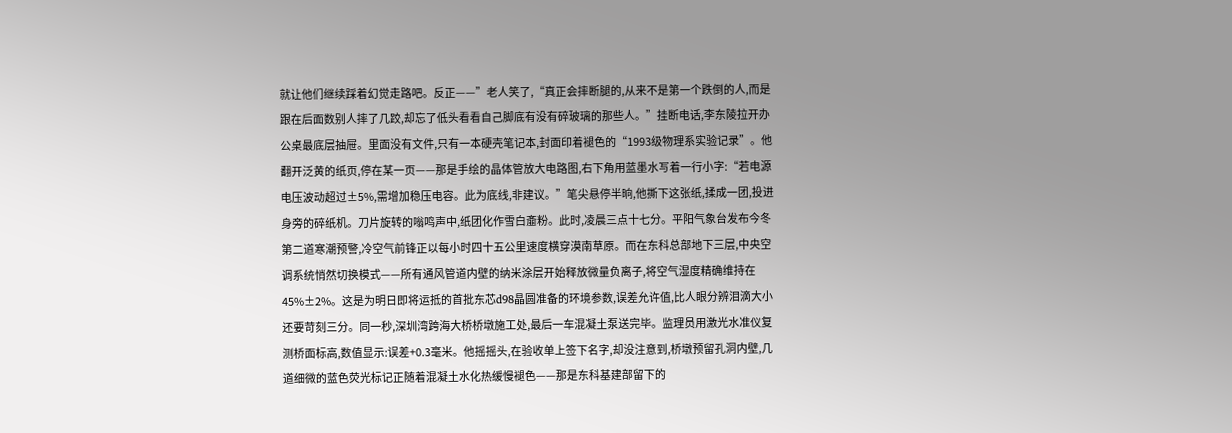就让他们继续踩着幻觉走路吧。反正——”老人笑了,“真正会摔断腿的,从来不是第一个跌倒的人,而是跟在后面数别人摔了几跤,却忘了低头看看自己脚底有没有碎玻璃的那些人。”挂断电话,李东陵拉开办公桌最底层抽屉。里面没有文件,只有一本硬壳笔记本,封面印着褪色的“1993级物理系实验记录”。他翻开泛黄的纸页,停在某一页——那是手绘的晶体管放大电路图,右下角用蓝墨水写着一行小字:“若电源电压波动超过±5%,需增加稳压电容。此为底线,非建议。”笔尖悬停半晌,他撕下这张纸,揉成一团,投进身旁的碎纸机。刀片旋转的嗡鸣声中,纸团化作雪白齑粉。此时,凌晨三点十七分。平阳气象台发布今冬第二道寒潮预警,冷空气前锋正以每小时四十五公里速度横穿漠南草原。而在东科总部地下三层,中央空调系统悄然切换模式——所有通风管道内壁的纳米涂层开始释放微量负离子,将空气湿度精确维持在45%±2%。这是为明日即将运抵的首批东芯d98晶圆准备的环境参数,误差允许值,比人眼分辨泪滴大小还要苛刻三分。同一秒,深圳湾跨海大桥桥墩施工处,最后一车混凝土泵送完毕。监理员用激光水准仪复测桥面标高,数值显示:误差+0.3毫米。他摇摇头,在验收单上签下名字,却没注意到,桥墩预留孔洞内壁,几道细微的蓝色荧光标记正随着混凝土水化热缓慢褪色——那是东科基建部留下的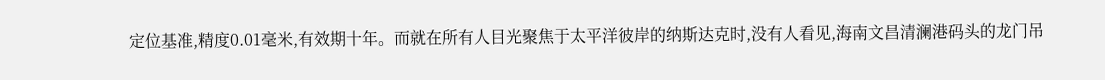定位基准,精度0.01毫米,有效期十年。而就在所有人目光聚焦于太平洋彼岸的纳斯达克时,没有人看见,海南文昌清澜港码头的龙门吊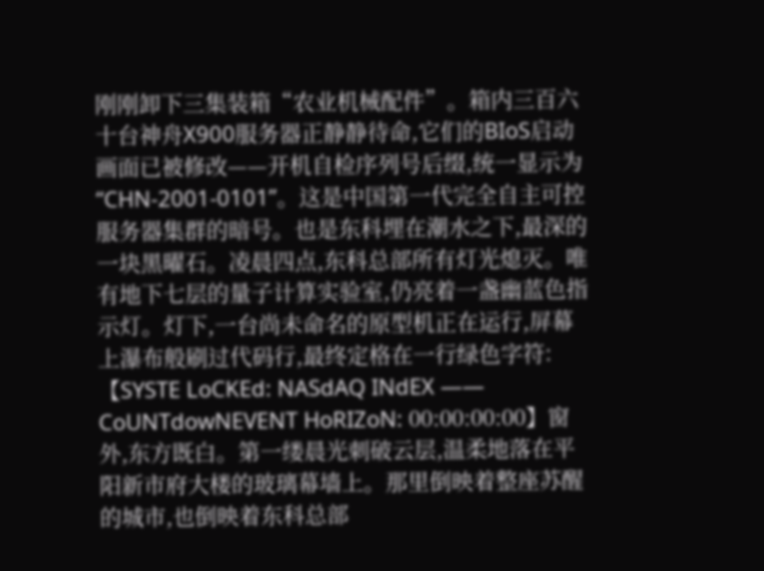刚刚卸下三集装箱“农业机械配件”。箱内三百六十台神舟X900服务器正静静待命,它们的BIoS启动画面已被修改——开机自检序列号后缀,统一显示为“CHN-2001-0101”。这是中国第一代完全自主可控服务器集群的暗号。也是东科埋在潮水之下,最深的一块黑曜石。凌晨四点,东科总部所有灯光熄灭。唯有地下七层的量子计算实验室,仍亮着一盏幽蓝色指示灯。灯下,一台尚未命名的原型机正在运行,屏幕上瀑布般刷过代码行,最终定格在一行绿色字符:【SYSTE LoCKEd: NASdAQ INdEX —— CoUNTdowNEVENT HoRIZoN: 00:00:00:00】窗外,东方既白。第一缕晨光刺破云层,温柔地落在平阳新市府大楼的玻璃幕墙上。那里倒映着整座苏醒的城市,也倒映着东科总部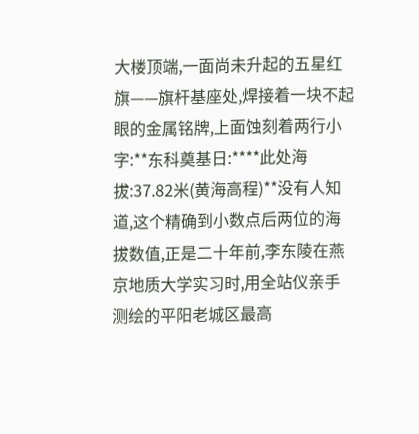大楼顶端,一面尚未升起的五星红旗——旗杆基座处,焊接着一块不起眼的金属铭牌,上面蚀刻着两行小字:**东科奠基日:****此处海拔:37.82米(黄海高程)**没有人知道,这个精确到小数点后两位的海拔数值,正是二十年前,李东陵在燕京地质大学实习时,用全站仪亲手测绘的平阳老城区最高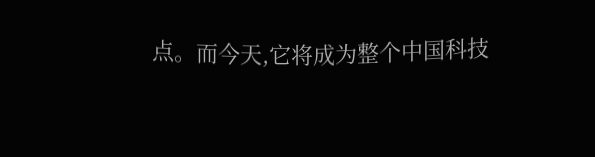点。而今天,它将成为整个中国科技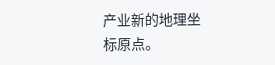产业新的地理坐标原点。